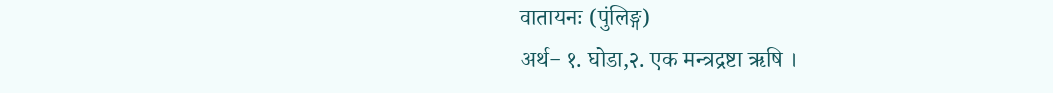वातायनः (पुंलिङ्ग)
अर्थ− १. घोडा,२. एक मन्त्रद्रष्टा ऋषि ।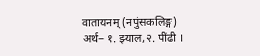वातायनम् (नपुंसकलिङ्ग)
अर्थ− १. झ्याल,२. पींढी ।